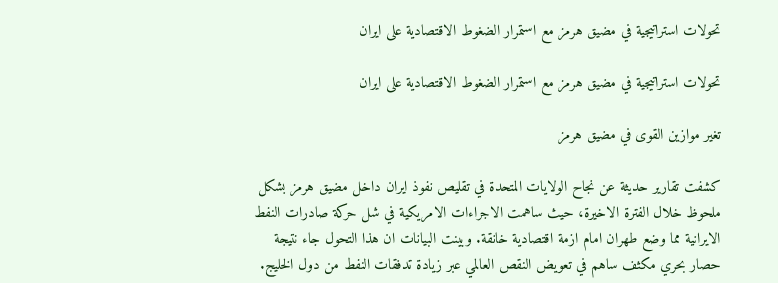تحولات استراتيجية في مضيق هرمز مع استمرار الضغوط الاقتصادية على ايران

تحولات استراتيجية في مضيق هرمز مع استمرار الضغوط الاقتصادية على ايران

تغير موازين القوى في مضيق هرمز

كشفت تقارير حديثة عن نجاح الولايات المتحدة في تقليص نفوذ ايران داخل مضيق هرمز بشكل ملحوظ خلال الفترة الاخيرة، حيث ساهمت الاجراءات الامريكية في شل حركة صادرات النفط الايرانية مما وضع طهران امام ازمة اقتصادية خانقة. وبينت البيانات ان هذا التحول جاء نتيجة حصار بحري مكثف ساهم في تعويض النقص العالمي عبر زيادة تدفقات النفط من دول الخليج.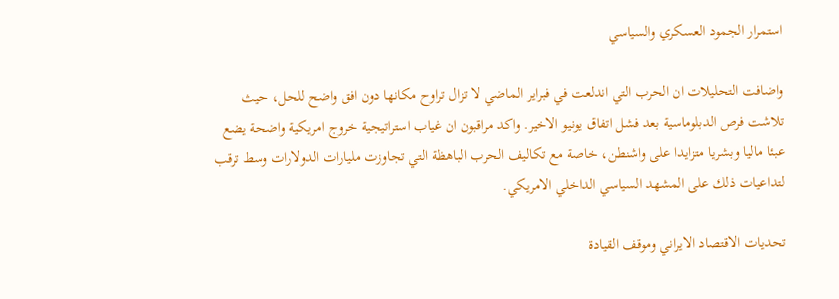استمرار الجمود العسكري والسياسي

واضافت التحليلات ان الحرب التي اندلعت في فبراير الماضي لا تزال تراوح مكانها دون افق واضح للحل، حيث تلاشت فرص الدبلوماسية بعد فشل اتفاق يونيو الاخير. واكد مراقبون ان غياب استراتيجية خروج امريكية واضحة يضع عبئا ماليا وبشريا متزايدا على واشنطن، خاصة مع تكاليف الحرب الباهظة التي تجاوزت مليارات الدولارات وسط ترقب لتداعيات ذلك على المشهد السياسي الداخلي الامريكي.

تحديات الاقتصاد الايراني وموقف القيادة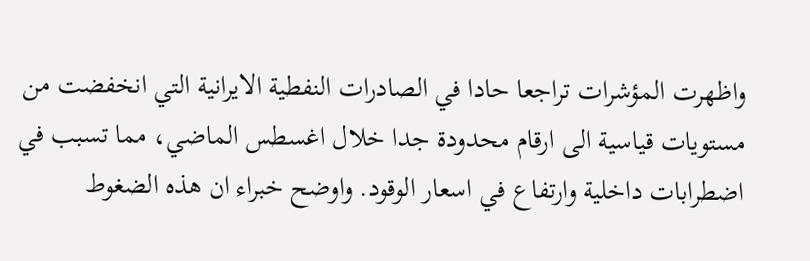واظهرت المؤشرات تراجعا حادا في الصادرات النفطية الايرانية التي انخفضت من مستويات قياسية الى ارقام محدودة جدا خلال اغسطس الماضي، مما تسبب في اضطرابات داخلية وارتفاع في اسعار الوقود. واوضح خبراء ان هذه الضغوط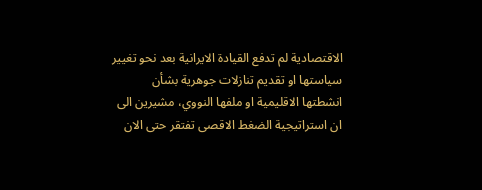الاقتصادية لم تدفع القيادة الايرانية بعد نحو تغيير سياستها او تقديم تنازلات جوهرية بشأن انشطتها الاقليمية او ملفها النووي، مشيرين الى ان استراتيجية الضغط الاقصى تفتقر حتى الان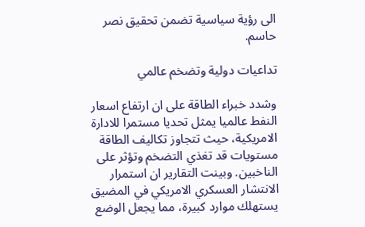الى رؤية سياسية تضمن تحقيق نصر حاسم.

تداعيات دولية وتضخم عالمي

وشدد خبراء الطاقة على ان ارتفاع اسعار النفط عالميا يمثل تحديا مستمرا للادارة الامريكية، حيث تتجاوز تكاليف الطاقة مستويات قد تغذي التضخم وتؤثر على الناخبين. وبينت التقارير ان استمرار الانتشار العسكري الامريكي في المضيق يستهلك موارد كبيرة، مما يجعل الوضع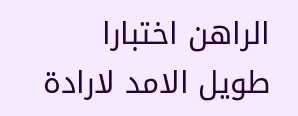الراهن اختبارا طويل الامد لارادة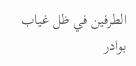الطرفين في ظل غياب بوادر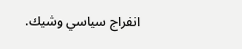انفراج سياسي وشيك.